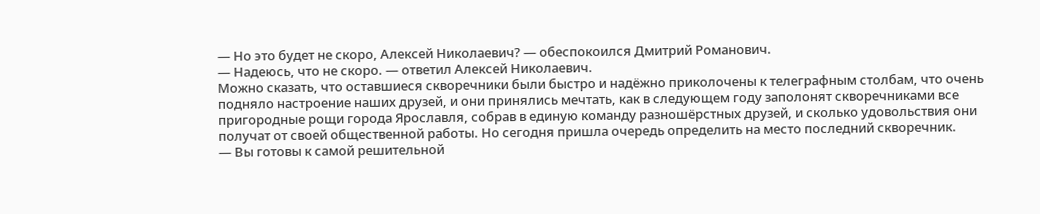— Но это будет не скоро, Алексей Николаевич? — обеспокоился Дмитрий Романович.
— Надеюсь, что не скоро. — ответил Алексей Николаевич.
Можно сказать, что оставшиеся скворечники были быстро и надёжно приколочены к телеграфным столбам, что очень подняло настроение наших друзей, и они принялись мечтать, как в следующем году заполонят скворечниками все пригородные рощи города Ярославля, собрав в единую команду разношёрстных друзей, и сколько удовольствия они получат от своей общественной работы. Но сегодня пришла очередь определить на место последний скворечник.
— Вы готовы к самой решительной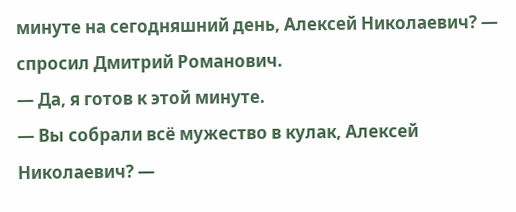минуте на сегодняшний день, Алексей Николаевич? — спросил Дмитрий Романович.
— Да, я готов к этой минуте.
— Вы собрали всё мужество в кулак, Алексей Николаевич? —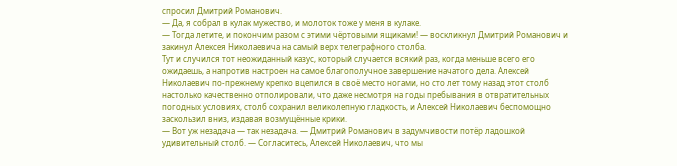спросил Дмитрий Романович.
— Да, я собрал в кулак мужество, и молоток тоже у меня в кулаке.
— Тогда летите, и покончим разом с этими чёртовыми ящиками! — воскликнул Дмитрий Романович и закинул Алексея Николаевича на самый верх телеграфного столба.
Тут и случился тот неожиданный казус, который случается всякий раз, когда меньше всего его ожидаешь, а напротив настроен на самое благополучное завершение начатого дела. Алексей Николаевич по-прежнему крепко вцепился в своё место ногами, но сто лет тому назад этот столб настолько качественно отполировали, что даже несмотря на годы пребывания в отвратительных погодных условиях, столб сохранил великолепную гладкость, и Алексей Николаевич беспомощно заскользил вниз, издавая возмущённые крики.
— Вот уж незадача — так незадача. — Дмитрий Романович в задумчивости потёр ладошкой удивительный столб. — Согласитесь, Алексей Николаевич, что мы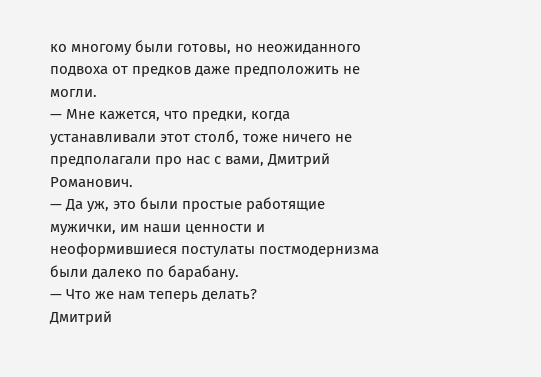ко многому были готовы, но неожиданного подвоха от предков даже предположить не могли.
— Мне кажется, что предки, когда устанавливали этот столб, тоже ничего не предполагали про нас с вами, Дмитрий Романович.
— Да уж, это были простые работящие мужички, им наши ценности и неоформившиеся постулаты постмодернизма были далеко по барабану.
— Что же нам теперь делать?
Дмитрий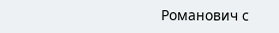Романович с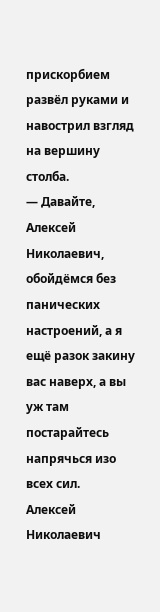прискорбием развёл руками и навострил взгляд на вершину столба.
— Давайте, Алексей Николаевич, обойдёмся без панических настроений, а я ещё разок закину вас наверх, а вы уж там постарайтесь напрячься изо всех сил.
Алексей Николаевич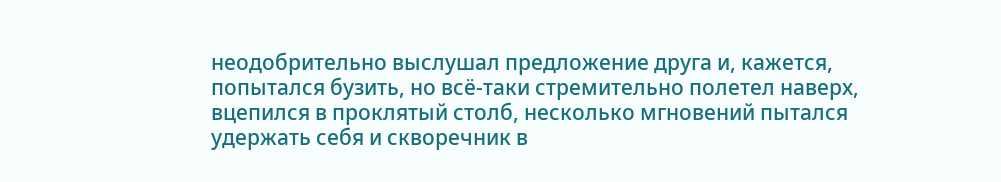неодобрительно выслушал предложение друга и, кажется, попытался бузить, но всё-таки стремительно полетел наверх, вцепился в проклятый столб, несколько мгновений пытался удержать себя и скворечник в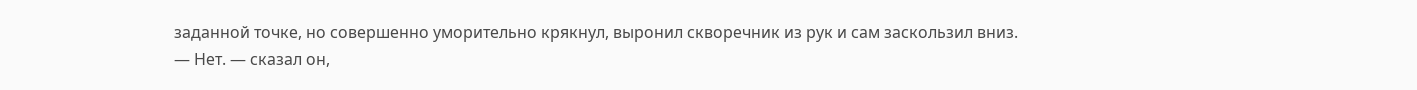заданной точке, но совершенно уморительно крякнул, выронил скворечник из рук и сам заскользил вниз.
— Нет. — сказал он,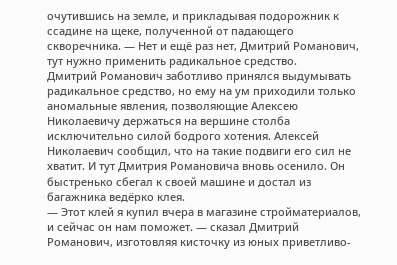очутившись на земле, и прикладывая подорожник к ссадине на щеке, полученной от падающего скворечника. — Нет и ещё раз нет, Дмитрий Романович, тут нужно применить радикальное средство.
Дмитрий Романович заботливо принялся выдумывать радикальное средство, но ему на ум приходили только аномальные явления, позволяющие Алексею Николаевичу держаться на вершине столба исключительно силой бодрого хотения. Алексей Николаевич сообщил, что на такие подвиги его сил не хватит. И тут Дмитрия Романовича вновь осенило. Он быстренько сбегал к своей машине и достал из багажника ведёрко клея.
— Этот клей я купил вчера в магазине стройматериалов, и сейчас он нам поможет. — сказал Дмитрий Романович, изготовляя кисточку из юных приветливо-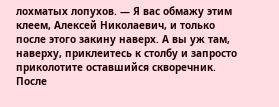лохматых лопухов. — Я вас обмажу этим клеем, Алексей Николаевич, и только после этого закину наверх. А вы уж там, наверху, приклеитесь к столбу и запросто приколотите оставшийся скворечник. После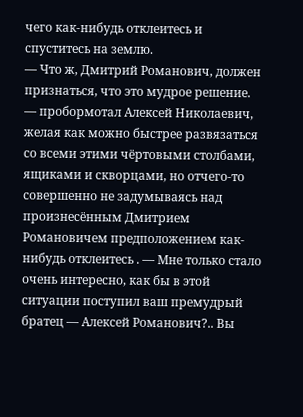чего как-нибудь отклеитесь и спуститесь на землю.
— Что ж, Дмитрий Романович, должен признаться, что это мудрое решение. — пробормотал Алексей Николаевич, желая как можно быстрее развязаться со всеми этими чёртовыми столбами, ящиками и скворцами, но отчего-то совершенно не задумываясь над произнесённым Дмитрием Романовичем предположением как-нибудь отклеитесь . — Мне только стало очень интересно, как бы в этой ситуации поступил ваш премудрый братец — Алексей Романович?.. Вы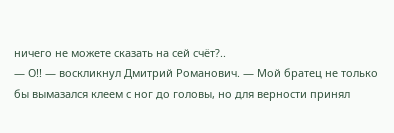ничего не можете сказать на сей счёт?..
— О!! — воскликнул Дмитрий Романович. — Мой братец не только бы вымазался клеем с ног до головы, но для верности принял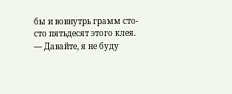бы и вовнутрь грамм сто-сто пятьдесят этого клея.
— Давайте, я не буду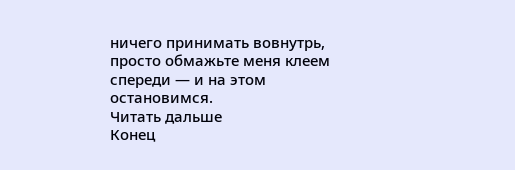ничего принимать вовнутрь, просто обмажьте меня клеем спереди — и на этом остановимся.
Читать дальше
Конец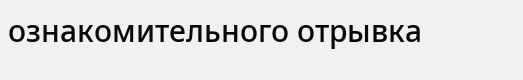ознакомительного отрывка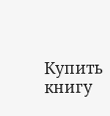Купить книгу